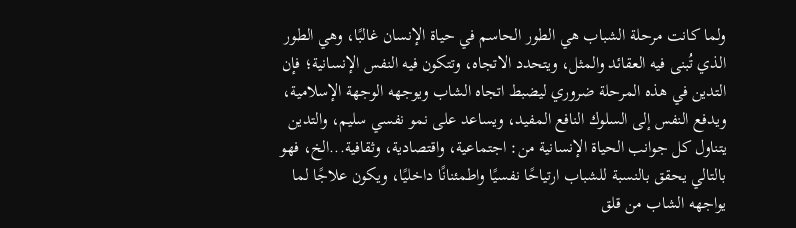ولما كانت مرحلة الشباب هي الطور الحاسم في حياة الإنسان غالبًا، وهي الطور الذي تُبنى فيه العقائد والمثل، ويتحدد الاتجاه، وتتكون فيه النفس الإنسانية؛ فإن التدين في هذه المرحلة ضروري ليضبط اتجاه الشاب ويوجهه الوجهة الإسلامية، ويدفع النفس إلى السلوك النافع المفيد، ويساعد على نمو نفسي سليم، والتدين يتناول كل جوانب الحياة الإنسانية من: اجتماعية، واقتصادية، وثقافية...الخ، فهو بالتالي يحقق بالنسبة للشباب ارتياحًا نفسيًا واطمئنانًا داخليًا، ويكون علاجًا لما يواجهه الشاب من قلق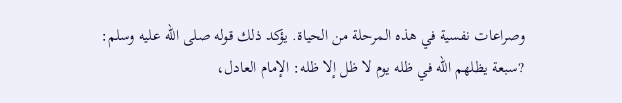وصراعات نفسية في هذه المرحلة من الحياة. يؤكد ذلك قوله صلى الله عليه وسلم: ?سبعة يظلهم الله في ظله يوم لا ظل إلا ظله: الإمام العادل،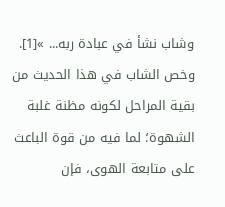وشاب نشأ في عبادة ربه... »[1].
وخص الشاب في هذا الحديث من بقية المراحل لكونه مظنة غلبة الشهوة؛ لما فيه من قوة الباعث على متابعة الهوى، فإن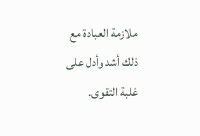ملازمة العبادة مع ذلك أشد وأدل على غلبة التقوى.